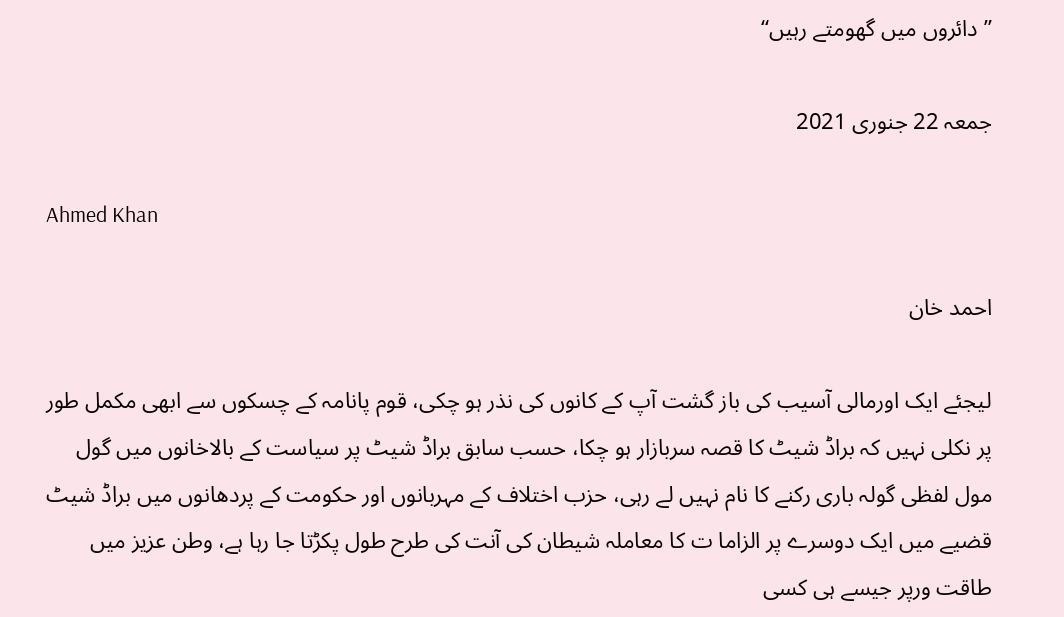”دائروں میں گھومتے رہیں“

جمعہ 22 جنوری 2021

Ahmed Khan

احمد خان

لیجئے ایک اورمالی آسیب کی باز گشت آپ کے کانوں کی نذر ہو چکی، قوم پانامہ کے چسکوں سے ابھی مکمل طور پر نکلی نہیں کہ براڈ شیٹ کا قصہ سربازار ہو چکا، حسب سابق براڈ شیٹ پر سیاست کے بالاخانوں میں گول مول لفظی گولہ باری رکنے کا نام نہیں لے رہی، حزب اختلاف کے مہربانوں اور حکومت کے پردھانوں میں براڈ شیٹ قضیے میں ایک دوسرے پر الزاما ت کا معاملہ شیطان کی آنت کی طرح طول پکڑتا جا رہا ہے، وطن عزیز میں طاقت ورپر جیسے ہی کسی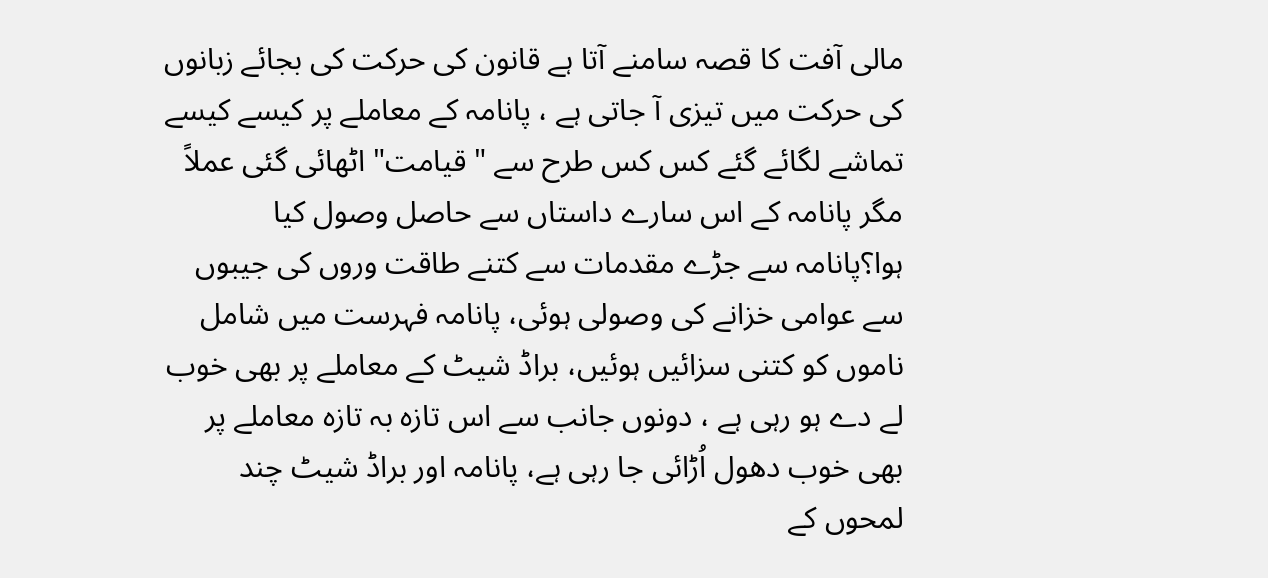مالی آفت کا قصہ سامنے آتا ہے قانون کی حرکت کی بجائے زبانوں کی حرکت میں تیزی آ جاتی ہے ، پانامہ کے معاملے پر کیسے کیسے تماشے لگائے گئے کس کس طرح سے " قیامت" اٹھائی گئی عملاً مگر پانامہ کے اس سارے داستاں سے حاصل وصول کیا ہوا؟پانامہ سے جڑے مقدمات سے کتنے طاقت وروں کی جیبوں سے عوامی خزانے کی وصولی ہوئی، پانامہ فہرست میں شامل ناموں کو کتنی سزائیں ہوئیں، براڈ شیٹ کے معاملے پر بھی خوب لے دے ہو رہی ہے ، دونوں جانب سے اس تازہ بہ تازہ معاملے پر بھی خوب دھول اُڑائی جا رہی ہے، پانامہ اور براڈ شیٹ چند لمحوں کے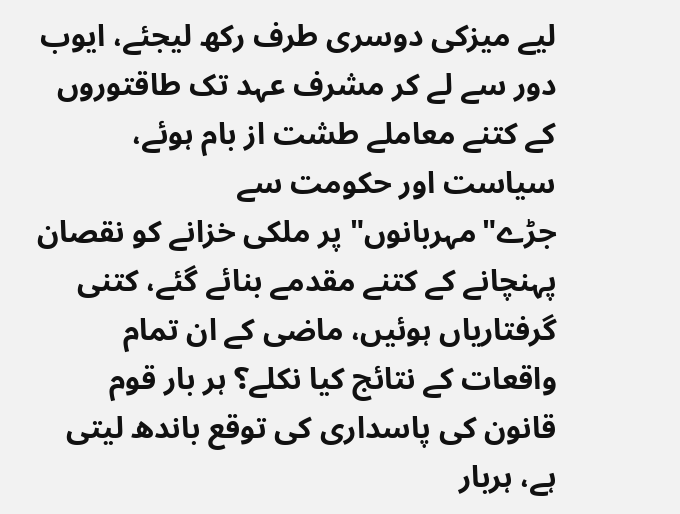لیے میزکی دوسری طرف رکھ لیجئے، ایوب دور سے لے کر مشرف عہد تک طاقتوروں کے کتنے معاملے طشت از بام ہوئے، سیاست اور حکومت سے جڑے"مہربانوں" پر ملکی خزانے کو نقصان پہنچانے کے کتنے مقدمے بنائے گئے، کتنی گرفتاریاں ہوئیں، ماضی کے ان تمام واقعات کے نتائج کیا نکلے؟ ہر بار قوم قانون کی پاسداری کی توقع باندھ لیتی ہے، ہربار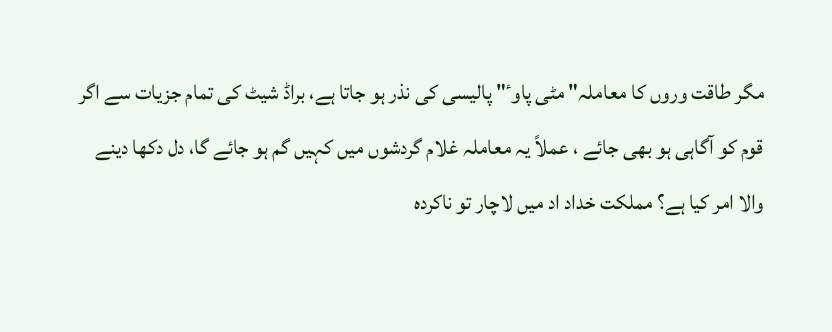مگر طاقت وروں کا معاملہ" مٹی پاوٴ" پالیسی کی نذر ہو جاتا ہے، براڈ شیٹ کی تمام جزیات سے اگر قوم کو آگاہی ہو بھی جائے ، عملاً یہ معاملہ غلام گردشوں میں کہیں گم ہو جائے گا، دل دکھا دینے والا امر کیا ہے؟ مملکت خداد اد میں لاچار تو ناکردہ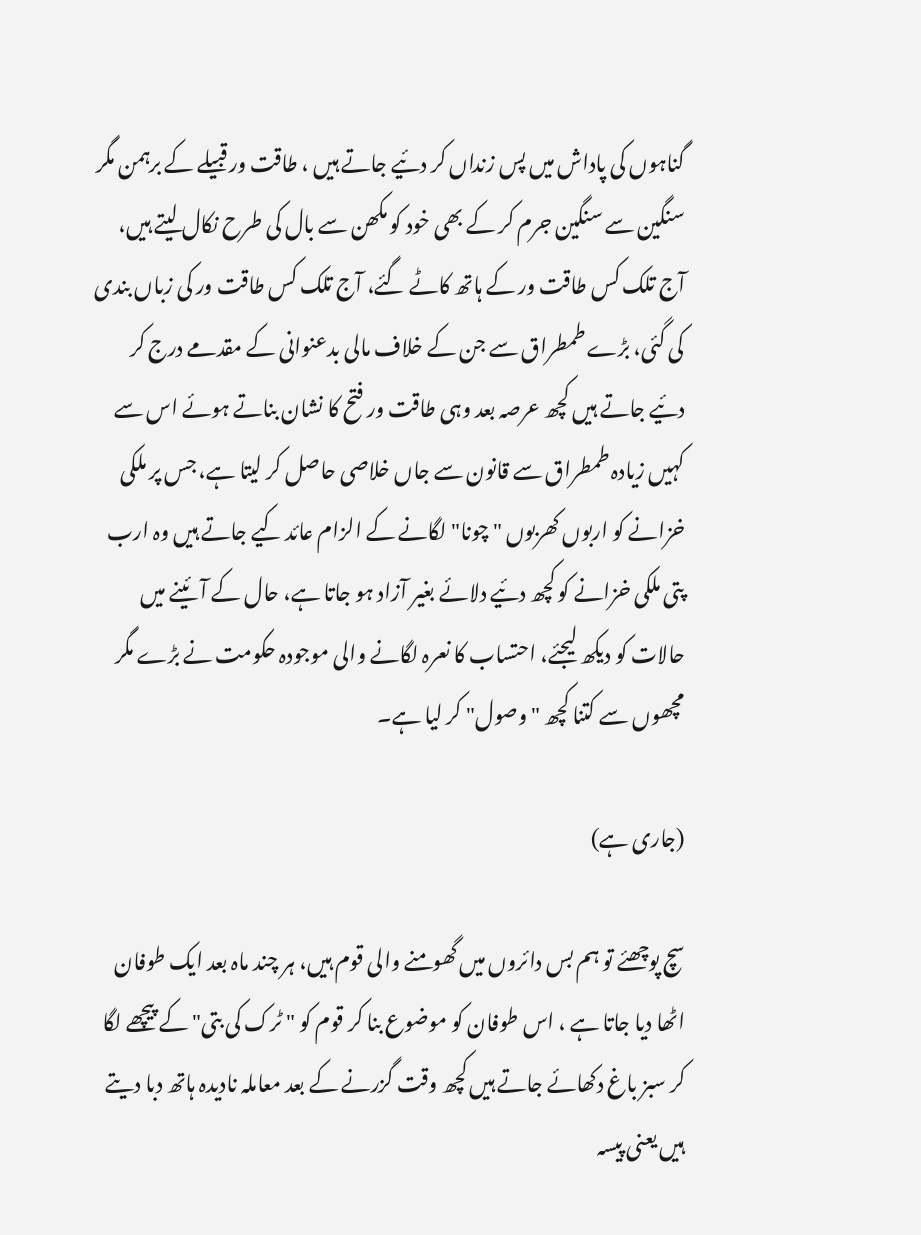گناہوں کی پاداش میں پس زنداں کر دئیے جاتے ہیں ، طاقت ور قبیلے کے برہمن مگر سنگین سے سنگین جرم کر کے بھی خود کو مکھن سے بال کی طرح نکال لیتے ہیں، آج تلک کس طاقت ور کے ہاتھ کاٹے گئے، آج تلک کس طاقت ور کی زباں بندی کی گئی، بڑے طمطراق سے جن کے خلاف مالی بدعنوانی کے مقدمے درج کر دئیے جاتے ہیں کچھ عرصہ بعد وہی طاقت ور فتح کا نشان بناتے ہوئے اس سے کہیں زیادہ طمطراق سے قانون سے جاں خلاصی حاصل کر لیتا ہے، جس پر ملکی خزانے کو اربوں کھربوں " چونا" لگانے کے الزام عائد کیے جاتے ہیں وہ ارب پتی ملکی خزانے کو کچھ دئیے دلائے بغیر آزاد ہو جاتا ہے، حال کے آئینے میں حالات کو دیکھ لیجئے، احتساب کا نعرہ لگانے والی موجودہ حکومت نے بڑے مگر مچھوں سے کتنا کچھ " وصول" کر لیا ہے۔

(جاری ہے)

سچ پوچھئے تو ہم بس دائروں میں گھومنے والی قوم ہیں، ہر چند ماہ بعد ایک طوفان اٹھا دیا جاتا ہے ، اس طوفان کو موضوع بنا کر قوم کو " ٹرک کی بتی" کے پیچھے لگا کر سبز باغ دکھائے جاتے ہیں کچھ وقت گزرنے کے بعد معاملہ نادیدہ ہاتھ دبا دیتے ہیں یعنی پیسہ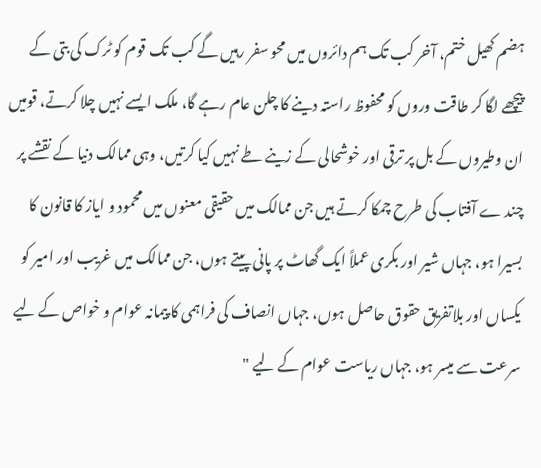ہضم کھیل ختم، آخر کب تک ہم دائروں میں محو سفر رہیں گے کب تک قوم کو ٹرک کی بتی کے پیچھے لگا کر طاقت وروں کو محفوظ راستہ دینے کا چلن عام رہے گا، ملک ایسے نہیں چلا کرتے، قومیں ان وطیروں کے بل پر ترقی اور خوشحالی کے زینے طے نہیں کیا کرتیں، وہی ممالک دنیا کے نقشے پر چند ے آفتاب کی طرح چمکا کرتے ہیں جن ممالک میں حقیقی معنوں میں محمود و ایاز کا قانون کا بسیرا ہو، جہاں شیر اور بکری عملاً ایک گھاٹ پر پانی پیتے ہوں، جن ممالک میں غریب اور امیر کو یکساں اور بلاتفریق حقوق حاصل ہوں، جہاں انصاف کی فراہمی کا پیمانہ عوام و خواص کے لیے سرعت سے میسر ہو، جہاں ریاست عوام کے لیے "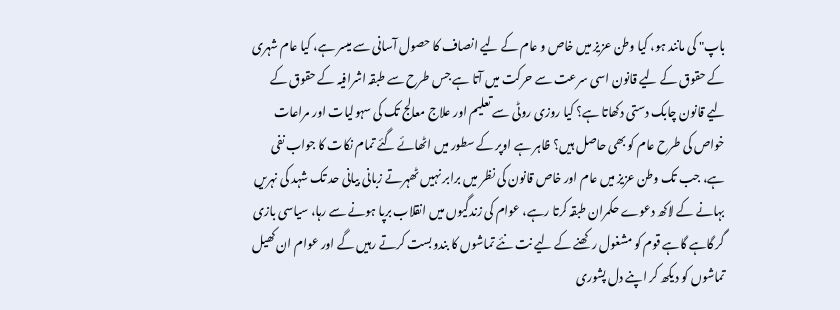باپ" کی مانند ہو، کیا وطن عزیز میں خاص و عام کے لیے انصاف کا حصول آسانی سے میسر ہے، کیا عام شہری کے حقوق کے لیے قانون اسی سرعت سے حرکت میں آتا ہے جس طرح سے طبقہ اشرافیہ کے حقوق کے لیے قانون چابک دستی دکھاتا ہے؟ کیا روزی روٹی سے تعلیم اور علاج معالج تک کی سہولیات اور مراعات خواص کی طرح عام کو بھی حاصل ہیں؟ ظاہر ہے اوپر کے سطور میں اٹھائے گئے تمام نکات کا جواب نفی ہے، جب تک وطن عزیز میں عام اور خاص قانون کی نظر میں برابر نہیں ٹھہرتے زبانی بیانی حد تک شہد کی نہریں بہانے کے لاکھ دعوے حکمران طبقہ کرتا رہے، عوام کی زندگیوں میں انقلاب برپا ہونے سے رہا، سیاسی بازی گر گاہے گاہے قوم کو مشغول رکھنے کے لیے نت نئے تماشوں کا بندوبست کرتے رہیں گے اور عوام ان کھیل تماشوں کو دیکھ کر اپنے دل پشوری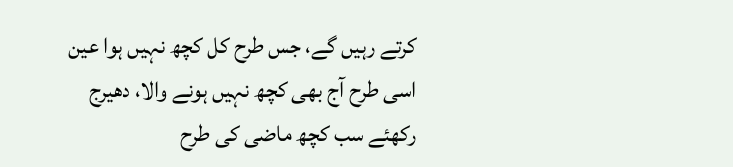کرتے رہیں گے، جس طرح کل کچھ نہیں ہوا عین اسی طرح آج بھی کچھ نہیں ہونے والا، دھیرج رکھئے سب کچھ ماضی کی طرح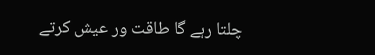چلتا رہے گا طاقت ور عیش کرتے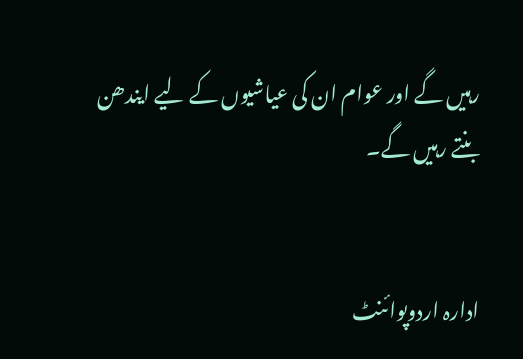رہیں گے اور عوام ان کی عیاشیوں کے لیے ایندھن بنتے رہیں گے۔


ادارہ اردوپوائنٹ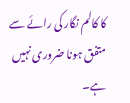کا کالم نگار کی رائے سے متفق ہونا ضروری نہیں ہے۔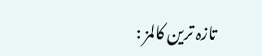تازہ ترین کالمز :